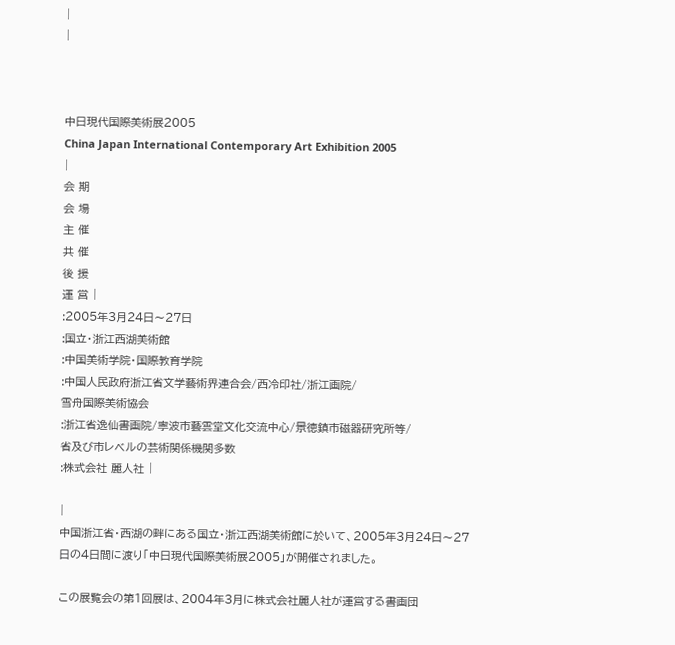|
|



中日現代国際美術展2005
China Japan International Contemporary Art Exhibition 2005
|
会 期
会 場
主 催
共 催
後 援
運 営 |
:2005年3月24日〜27日
:国立・浙江西湖美術館
:中国美術学院・国際教育学院
:中国人民政府浙江省文学藝術界連合会/西冷印社/浙江画院/
雪舟国際美術協会
:浙江省逸仙書画院/寧波市藝雲堂文化交流中心/景徳鎮市磁器研究所等/
省及び市レベルの芸術関係機関多数
:株式会社 麗人社 |

|
中国浙江省・西湖の畔にある国立・浙江西湖美術館に於いて、2005年3月24日〜27日の4日間に渡り「中日現代国際美術展2005」が開催されました。

この展覧会の第1回展は、2004年3月に株式会社麗人社が運営する書画団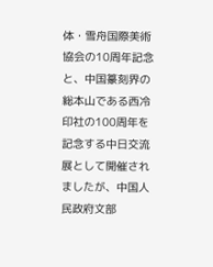体・雪舟国際美術協会の10周年記念と、中国篆刻界の総本山である西冷印社の100周年を記念する中日交流展として開催されましたが、中国人民政府文部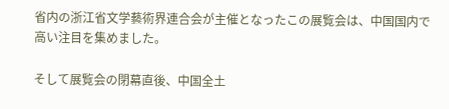省内の浙江省文学藝術界連合会が主催となったこの展覧会は、中国国内で高い注目を集めました。

そして展覧会の閉幕直後、中国全土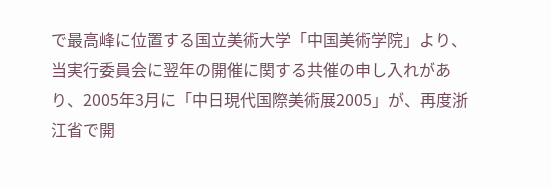で最高峰に位置する国立美術大学「中国美術学院」より、当実行委員会に翌年の開催に関する共催の申し入れがあり、2005年3月に「中日現代国際美術展2005」が、再度浙江省で開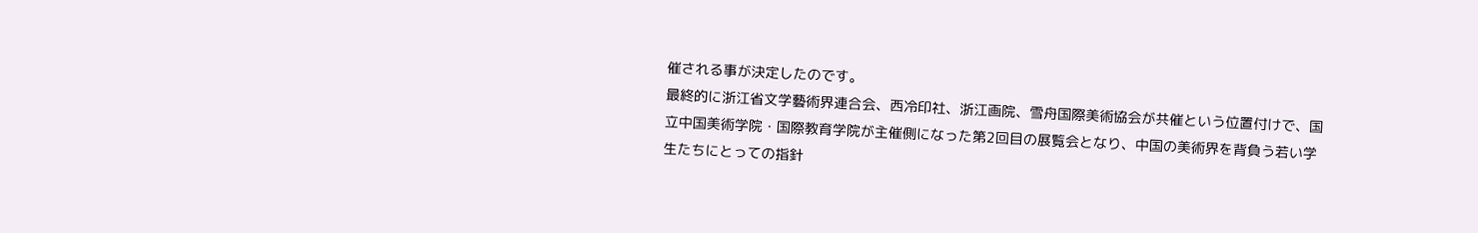催される事が決定したのです。
最終的に浙江省文学藝術界連合会、西冷印社、浙江画院、雪舟国際美術協会が共催という位置付けで、国立中国美術学院・国際教育学院が主催側になった第2回目の展覧会となり、中国の美術界を背負う若い学生たちにとっての指針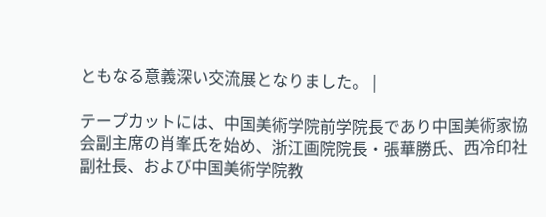ともなる意義深い交流展となりました。 |

テープカットには、中国美術学院前学院長であり中国美術家協会副主席の肖峯氏を始め、浙江画院院長・張華勝氏、西冷印社副社長、および中国美術学院教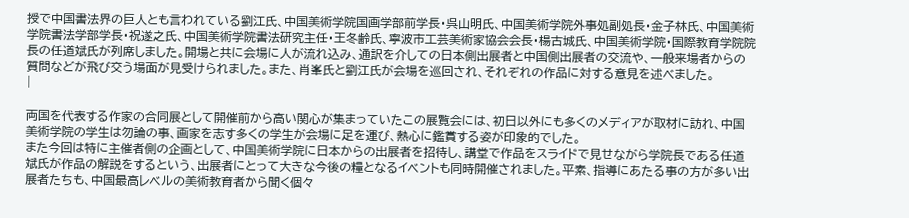授で中国書法界の巨人とも言われている劉江氏、中国美術学院国画学部前学長・呉山明氏、中国美術学院外事処副処長・金子林氏、中国美術学院書法学部学長・祝遂之氏、中国美術学院書法研究主任・王冬齢氏、寧波市工芸美術家協会会長・楊古城氏、中国美術学院・国際教育学院院長の任道斌氏が列席しました。開場と共に会場に人が流れ込み、通訳を介しての日本側出展者と中国側出展者の交流や、一般来場者からの質問などが飛び交う場面が見受けられました。また、肖峯氏と劉江氏が会場を巡回され、それぞれの作品に対する意見を述べました。
|

両国を代表する作家の合同展として開催前から高い関心が集まっていたこの展覧会には、初日以外にも多くのメディアが取材に訪れ、中国美術学院の学生は勿論の事、画家を志す多くの学生が会場に足を運び、熱心に鑑賞する姿が印象的でした。
また今回は特に主催者側の企画として、中国美術学院に日本からの出展者を招待し、講堂で作品をスライドで見せながら学院長である任道斌氏が作品の解説をするという、出展者にとって大きな今後の糧となるイベントも同時開催されました。平素、指導にあたる事の方が多い出展者たちも、中国最高レベルの美術教育者から聞く個々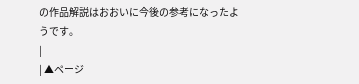の作品解説はおおいに今後の参考になったようです。
|
| ▲ページ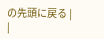の先頭に戻る |
|